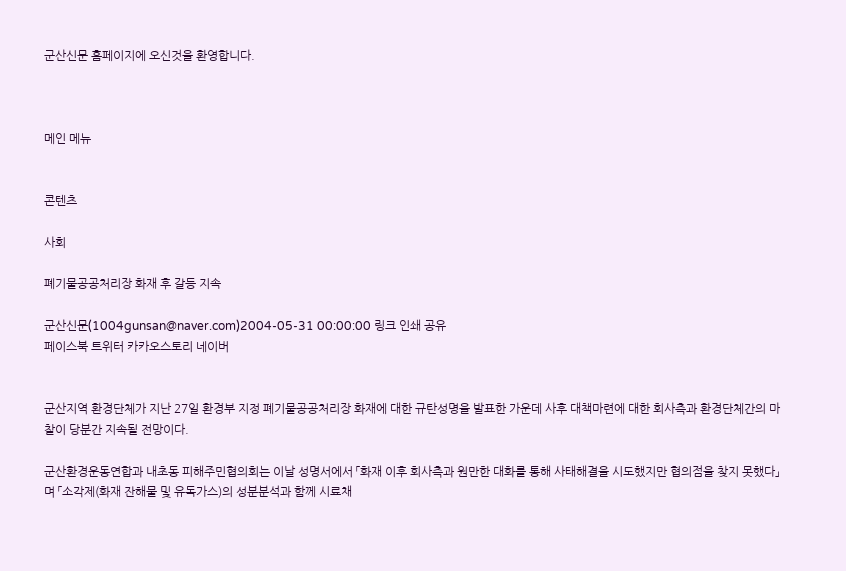군산신문 홈페이지에 오신것을 환영합니다.



메인 메뉴


콘텐츠

사회

폐기물공공처리장 화재 후 갈등 지속

군산신문(1004gunsan@naver.com)2004-05-31 00:00:00 링크 인쇄 공유
페이스북 트위터 카카오스토리 네이버


군산지역 환경단체가 지난 27일 환경부 지정 폐기물공공처리장 화재에 대한 규탄성명을 발표한 가운데 사후 대책마련에 대한 회사측과 환경단체간의 마찰이 당분간 지속될 전망이다.

군산환경운동연합과 내초동 피해주민협의회는 이날 성명서에서 「화재 이후 회사측과 원만한 대화를 통해 사태해결을 시도했지만 협의점을 찾지 못했다」며 「소각제(화재 잔해물 및 유독가스)의 성분분석과 함께 시료채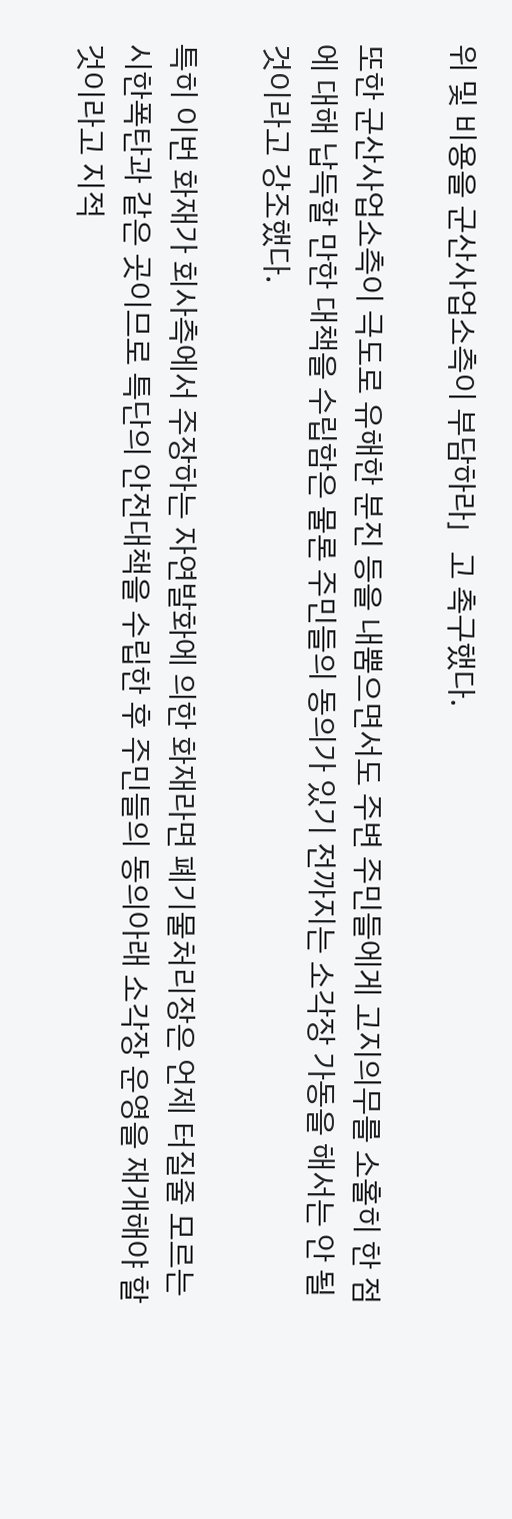위 및 비용을 군산사업소측이 부담하라」고 촉구했다.

또한 군산사업소측이 극도로 유해한 분진 등을 내뿜으면서도 주변 주민들에게 고지의무를 소홀히 한 점에 대해 납득할 만한 대책을 수립함은 물론 주민들의 동의가 있기 전까지는 소각장 가동을 해서는 안 될 것이라고 강조했다.

특히 이번 화재가 회사측에서 주장하는 자연발화에 의한 화재라면 폐기물처리장은 언제 터질줄 모르는 시한폭탄과 같은 곳이므로 특단의 안전대책을 수립한 후 주민들의 동의아래 소각장 운영을 재개해야 할 것이라고 지적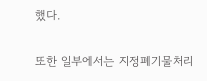했다.

또한 일부에서는 지정폐기물처리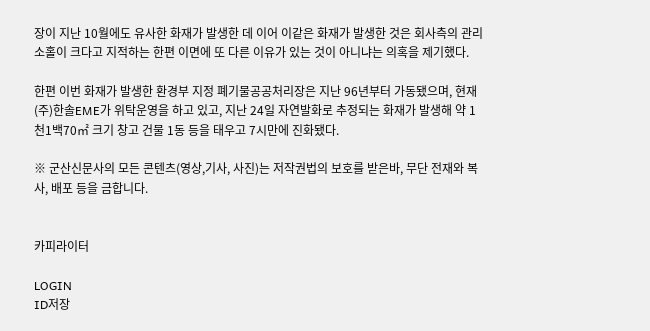장이 지난 10월에도 유사한 화재가 발생한 데 이어 이같은 화재가 발생한 것은 회사측의 관리 소홀이 크다고 지적하는 한편 이면에 또 다른 이유가 있는 것이 아니냐는 의혹을 제기했다.

한편 이번 화재가 발생한 환경부 지정 폐기물공공처리장은 지난 96년부터 가동됐으며, 현재 (주)한솔EME가 위탁운영을 하고 있고, 지난 24일 자연발화로 추정되는 화재가 발생해 약 1천1백70㎡ 크기 창고 건물 1동 등을 태우고 7시만에 진화됐다.

※ 군산신문사의 모든 콘텐츠(영상,기사, 사진)는 저작권법의 보호를 받은바, 무단 전재와 복사, 배포 등을 금합니다.


카피라이터

LOGIN
ID저장